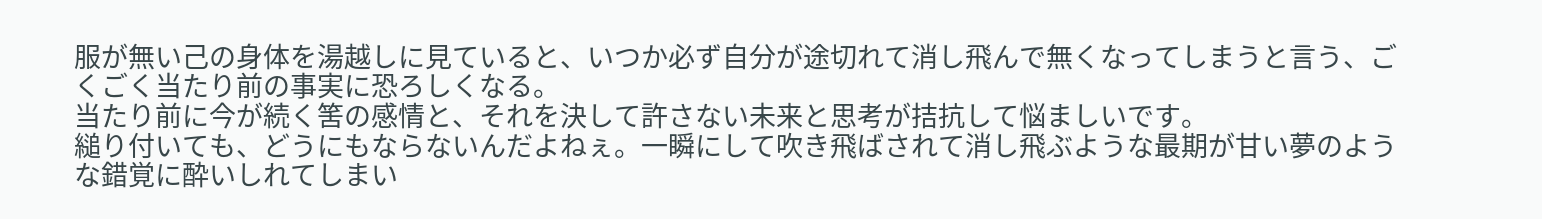服が無い己の身体を湯越しに見ていると、いつか必ず自分が途切れて消し飛んで無くなってしまうと言う、ごくごく当たり前の事実に恐ろしくなる。
当たり前に今が続く筈の感情と、それを決して許さない未来と思考が拮抗して悩ましいです。
縋り付いても、どうにもならないんだよねぇ。一瞬にして吹き飛ばされて消し飛ぶような最期が甘い夢のような錯覚に酔いしれてしまい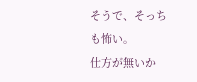そうで、そっちも怖い。
仕方が無いか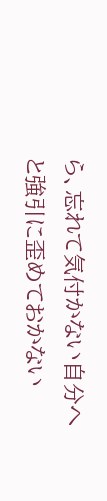ら、忘れて気付かない自分へと強引に歪めておかない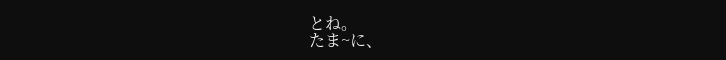とね。
たま~に、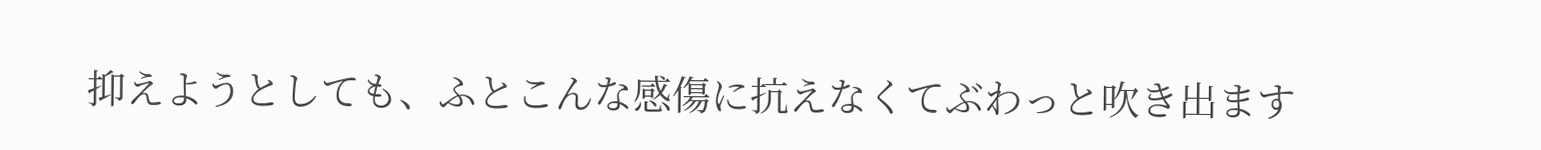抑えようとしても、ふとこんな感傷に抗えなくてぶわっと吹き出ます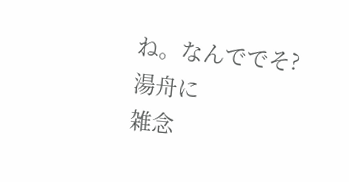ね。なんででそ?
湯舟に
雑念